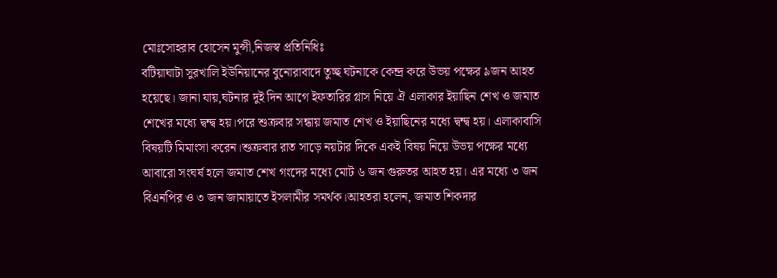মোঃসোহরাব হোসেন মুন্সী,নিজস্ব প্রতিনিধিঃ
বটিয়াঘাটা সুরখালি ইউনিয়ানের বুনোরাবাদে তুচ্ছ ঘটনাকে কেন্দ্র করে উভয় পক্ষের ৯জন আহত হয়েছে। জানা যায়,ঘটনার দুই দিন আগে ইফতারির গ্লাস নিয়ে ঐ এলাকার ইয়াছিন শেখ ও জমাত শেখের মধ্যে দ্বন্দ্ব হয়।পরে শুক্রবার সন্ধায় জমাত শেখ ও ইয়াছিনের মধ্যে দ্বন্দ্ব হয়। এলাকাবাসি বিষয়টি মিমাংসা করেন।শুক্রবার রাত সাড়ে নয়টার দিকে একই বিষয় নিয়ে উভয় পক্ষের মধ্যে আবারো সংঘর্ষ হলে জমাত শেখ গংদের মধ্যে মোট ৬ জন গুরুতর আহত হয়। এর মধ্যে ৩ জন বিএনপির ও ৩ জন জামায়াতে ইসলামীর সমর্থক।আহতরা হলেন, জমাত শিকদার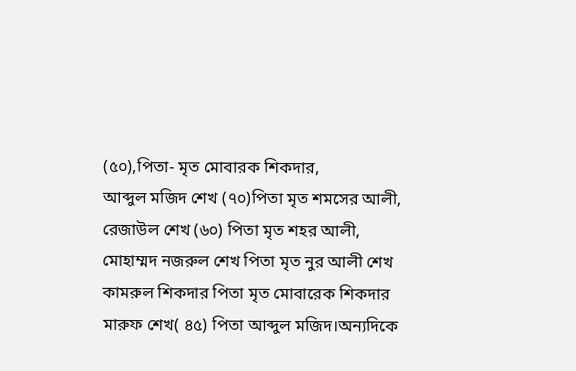(৫০),পিতা- মৃত মোবারক শিকদার,
আব্দুল মজিদ শেখ (৭০)পিতা মৃত শমসের আলী,
রেজাউল শেখ (৬০) পিতা মৃত শহর আলী,
মোহাম্মদ নজরুল শেখ পিতা মৃত নুর আলী শেখ
কামরুল শিকদার পিতা মৃত মোবারেক শিকদার
মারুফ শেখ( ৪৫) পিতা আব্দুল মজিদ।অন্যদিকে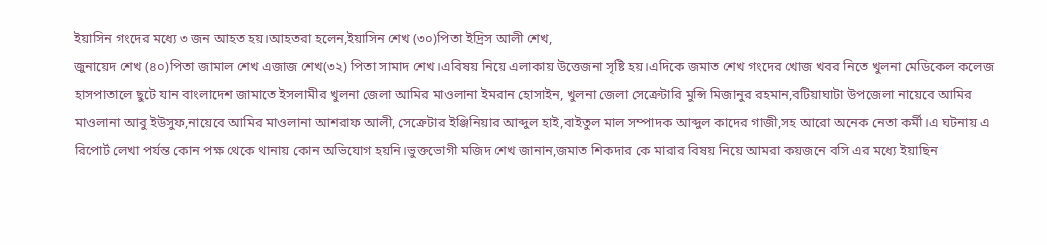ইয়াসিন গংদের মধ্যে ৩ জন আহত হয়।আহতরা হলেন,ইয়াসিন শেখ (৩০)পিতা ইদ্রিস আলী শেখ,
জুনায়েদ শেখ (৪০)পিতা জামাল শেখ এজাজ শেখ(৩২) পিতা সামাদ শেখ।এবিষয় নিয়ে এলাকায় উত্তেজনা সৃষ্টি হয়।এদিকে জমাত শেখ গংদের খোজ খবর নিতে খুলনা মেডিকেল কলেজ হাসপাতালে ছুটে যান বাংলাদেশ জামাতে ইসলামীর খুলনা জেলা আমির মাওলানা ইমরান হোসাইন, খুলনা জেলা সেক্রেটারি মুন্সি মিজানুর রহমান,বটিয়াঘাটা উপজেলা নায়েবে আমির মাওলানা আবু ইউসুফ,নায়েবে আমির মাওলানা আশরাফ আলী, সেক্রেটার ইঞ্জিনিয়ার আব্দুল হাই,বাইতুল মাল সম্পাদক আব্দুল কাদের গাজী,সহ আরো অনেক নেতা কর্মী।এ ঘটনায় এ রিপোর্ট লেখা পর্যন্ত কোন পক্ষ থেকে থানায় কোন অভিযোগ হয়নি।ভুক্তভোগী মজিদ শেখ জানান,জমাত শিকদার কে মারার বিষয় নিয়ে আমরা কয়জনে বসি এর মধ্যে ইয়াছিন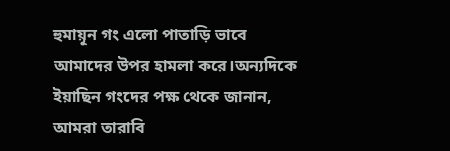হুমায়ূন গং এলো পাতাড়ি ভাবে আমাদের উপর হামলা করে।অন্যদিকে ইয়াছিন গংদের পক্ষ থেকে জানান, আমরা তারাবি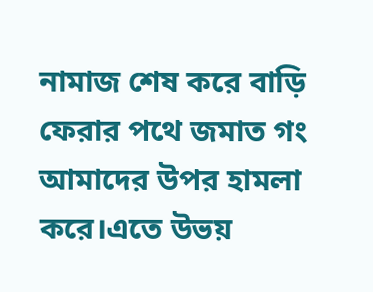নামাজ শেষ করে বাড়ি ফেরার পথে জমাত গং আমাদের উপর হামলা করে।এতে উভয়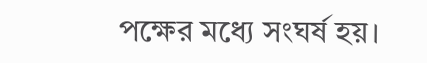পক্ষের মধ্যে সংঘর্ষ হয়।